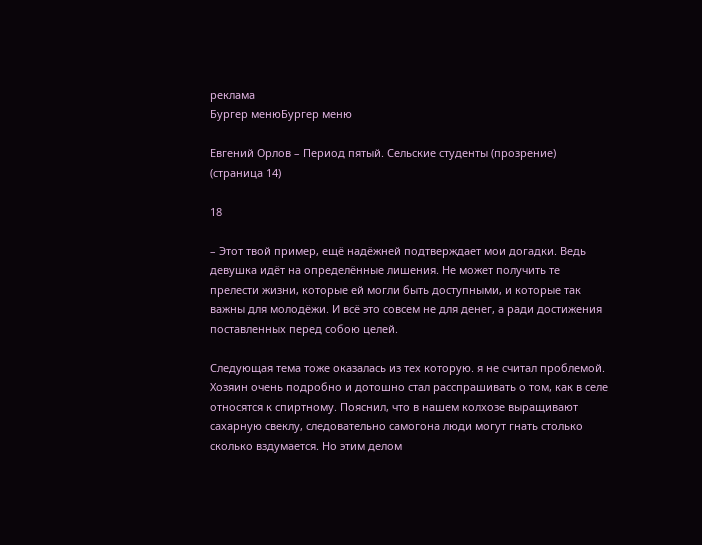реклама
Бургер менюБургер меню

Евгений Орлов – Период пятый. Сельские студенты (прозрение) (страница 14)

18

– Этот твой пример, ещё надёжней подтверждает мои догадки. Ведь девушка идёт на определённые лишения. Не может получить те прелести жизни, которые ей могли быть доступными, и которые так важны для молодёжи. И всё это совсем не для денег, а ради достижения поставленных перед собою целей.

Следующая тема тоже оказалась из тех которую. я не считал проблемой. Хозяин очень подробно и дотошно стал расспрашивать о том, как в селе относятся к спиртному. Пояснил, что в нашем колхозе выращивают сахарную свеклу, следовательно самогона люди могут гнать столько сколько вздумается. Но этим делом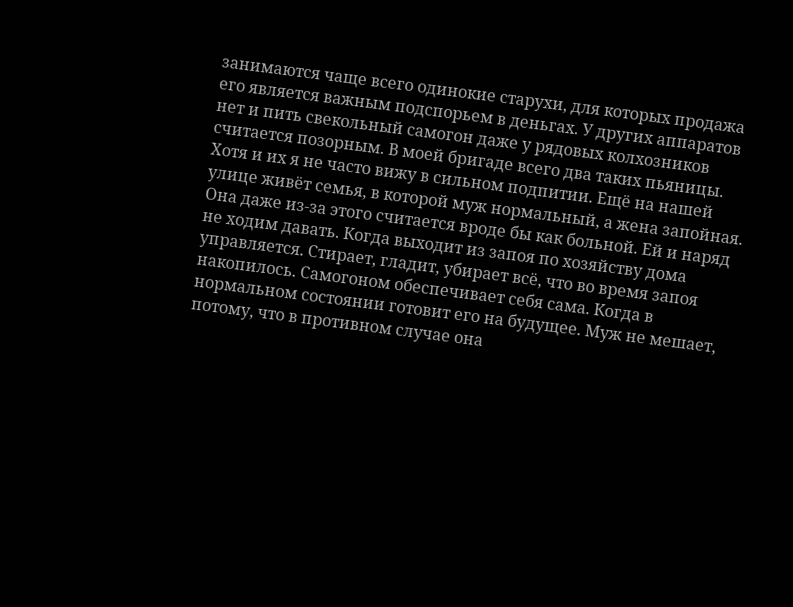занимаются чаще всего одинокие старухи, для которых продажа его является важным подспорьем в деньгах. У других аппаратов нет и пить свекольный самогон даже у рядовых колхозников считается позорным. В моей бригаде всего два таких пьяницы. Хотя и их я не часто вижу в сильном подпитии. Ещё на нашей улице живёт семья, в которой муж нормальный, а жена запойная. Она даже из-за этого считается вроде бы как больной. Ей и наряд не ходим давать. Когда выходит из запоя по хозяйству дома управляется. Стирает, гладит, убирает всё, что во время запоя накопилось. Самогоном обеспечивает себя сама. Когда в нормальном состоянии готовит его на будущее. Муж не мешает, потому, что в противном случае она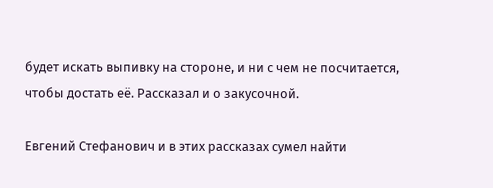будет искать выпивку на стороне, и ни с чем не посчитается, чтобы достать её. Рассказал и о закусочной.

Евгений Стефанович и в этих рассказах сумел найти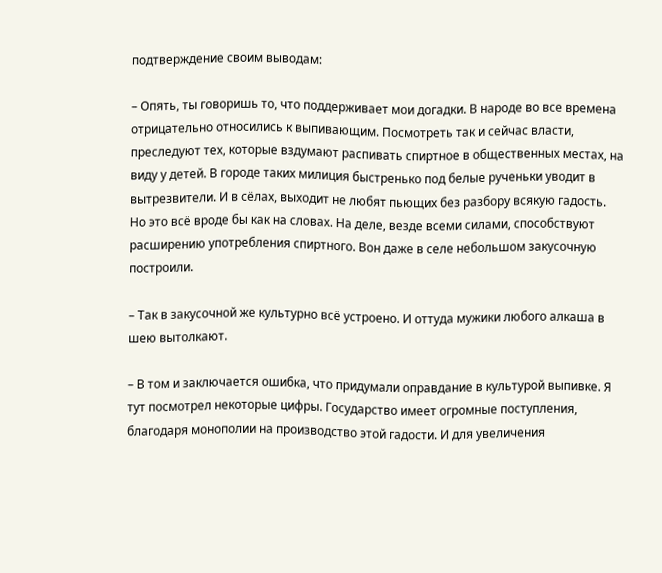подтверждение своим выводам:

– Опять, ты говоришь то, что поддерживает мои догадки. В народе во все времена отрицательно относились к выпивающим. Посмотреть так и сейчас власти, преследуют тех, которые вздумают распивать спиртное в общественных местах, на виду у детей. В городе таких милиция быстренько под белые рученьки уводит в вытрезвители. И в сёлах, выходит не любят пьющих без разбору всякую гадость. Но это всё вроде бы как на словах. На деле, везде всеми силами, способствуют расширению употребления спиртного. Вон даже в селе небольшом закусочную построили.

– Так в закусочной же культурно всё устроено. И оттуда мужики любого алкаша в шею вытолкают.

– В том и заключается ошибка, что придумали оправдание в культурой выпивке. Я тут посмотрел некоторые цифры. Государство имеет огромные поступления, благодаря монополии на производство этой гадости. И для увеличения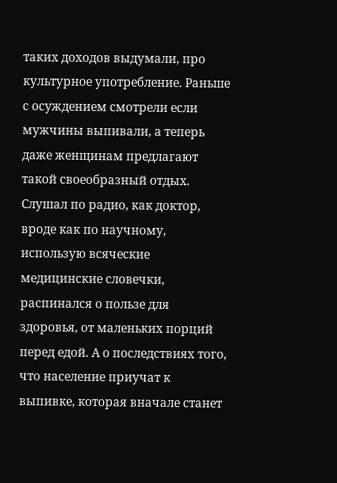таких доходов выдумали, про культурное употребление. Раньше с осуждением смотрели если мужчины выпивали, а теперь даже женщинам предлагают такой своеобразный отдых. Слушал по радио, как доктор, вроде как по научному, использую всяческие медицинские словечки, распинался о пользе для здоровья, от маленьких порций перед едой. А о последствиях того, что население приучат к выпивке, которая вначале станет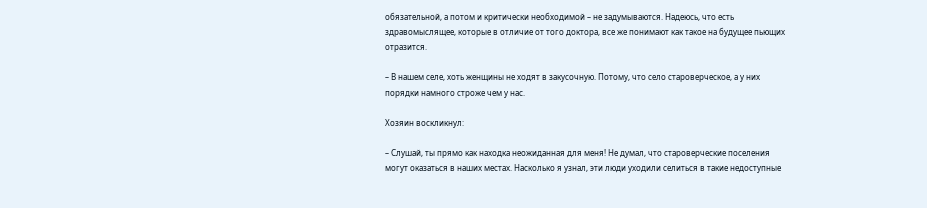обязательной, а потом и критически необходимой – не задумываются. Надеюсь, что есть здравомыслящее, которые в отличие от того доктора, все же понимают как такое на будущее пьющих отразится.

– В нашем селе, хоть женщины не ходят в закусочную. Потому, что село староверческое, а у них порядки намного строже чем у нас.

Хозяин воскликнул:

– Слушай, ты прямо как находка неожиданная для меня! Не думал, что староверческие поселения могут оказаться в наших местах. Насколько я узнал, эти люди уходили селиться в такие недоступные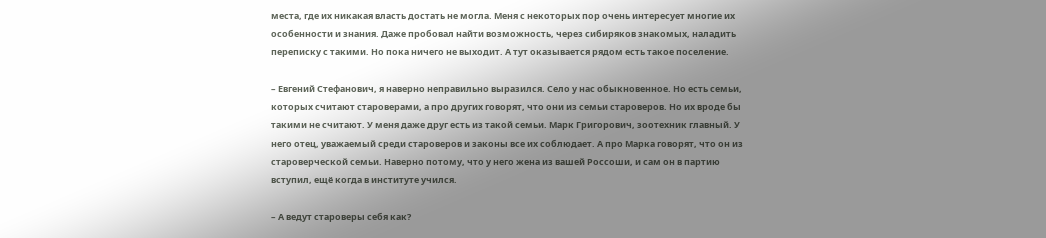места, где их никакая власть достать не могла. Меня с некоторых пор очень интересует многие их особенности и знания. Даже пробовал найти возможность, через сибиряков знакомых, наладить переписку с такими. Но пока ничего не выходит. А тут оказывается рядом есть такое поселение.

– Евгений Стефанович, я наверно неправильно выразился. Село у нас обыкновенное. Но есть семьи, которых считают староверами, а про других говорят, что они из семьи староверов. Но их вроде бы такими не считают. У меня даже друг есть из такой семьи. Марк Григорович, зоотехник главный. У него отец, уважаемый среди староверов и законы все их соблюдает. А про Марка говорят, что он из староверческой семьи. Наверно потому, что у него жена из вашей Россоши, и сам он в партию вступил, ещё когда в институте учился.

– А ведут староверы себя как?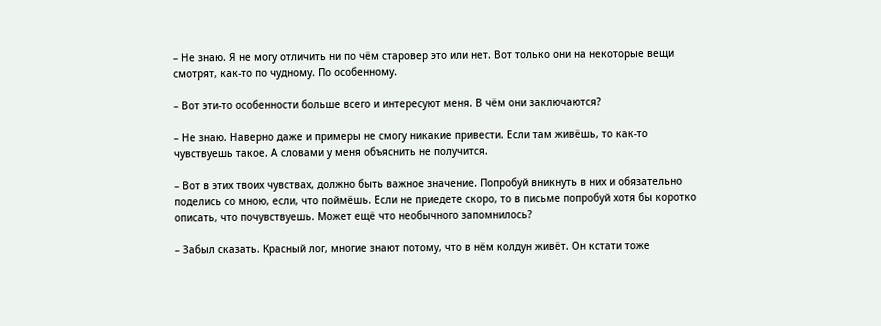– Не знаю. Я не могу отличить ни по чём старовер это или нет. Вот только они на некоторые вещи смотрят, как-то по чудному. По особенному.

– Вот эти-то особенности больше всего и интересуют меня. В чём они заключаются?

– Не знаю. Наверно даже и примеры не смогу никакие привести. Если там живёшь, то как-то чувствуешь такое. А словами у меня объяснить не получится.

– Вот в этих твоих чувствах, должно быть важное значение. Попробуй вникнуть в них и обязательно поделись со мною, если, что поймёшь. Если не приедете скоро, то в письме попробуй хотя бы коротко описать, что почувствуешь. Может ещё что необычного запомнилось?

– Забыл сказать. Красный лог, многие знают потому, что в нём колдун живёт. Он кстати тоже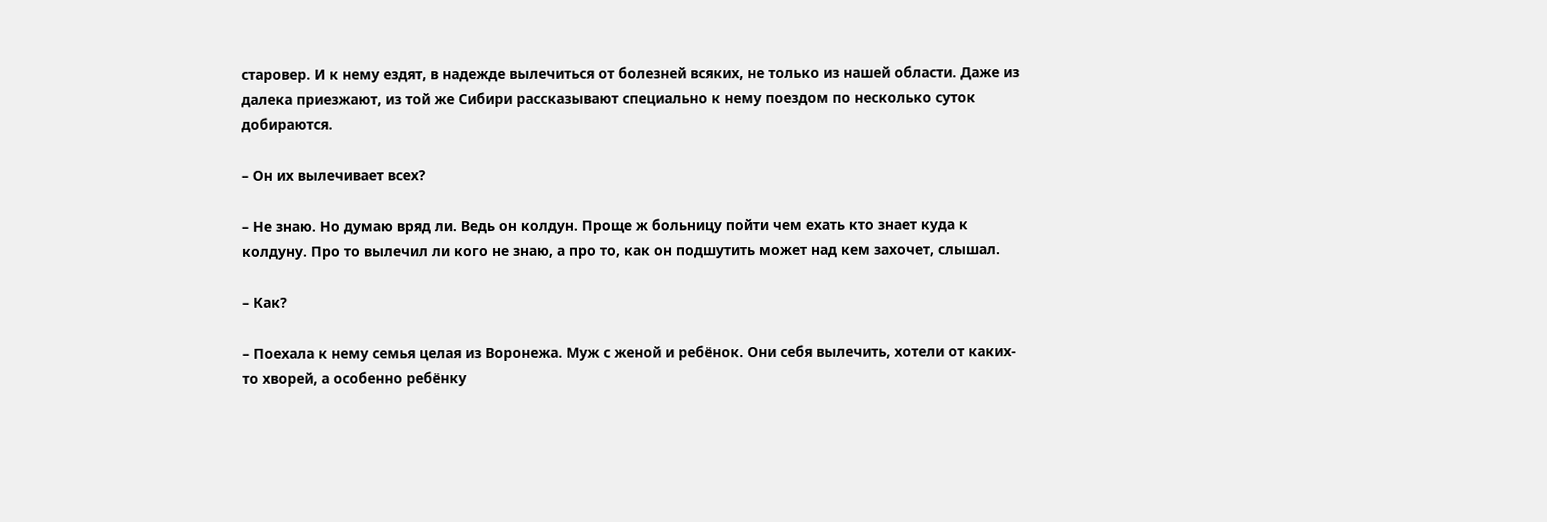старовер. И к нему ездят, в надежде вылечиться от болезней всяких, не только из нашей области. Даже из далека приезжают, из той же Сибири рассказывают специально к нему поездом по несколько суток добираются.

– Он их вылечивает всех?

– Не знаю. Но думаю вряд ли. Ведь он колдун. Проще ж больницу пойти чем ехать кто знает куда к колдуну. Про то вылечил ли кого не знаю, а про то, как он подшутить может над кем захочет, слышал.

– Как?

– Поехала к нему семья целая из Воронежа. Муж с женой и ребёнок. Они себя вылечить, хотели от каких-то хворей, а особенно ребёнку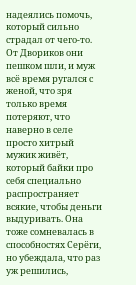надеялись помочь, который сильно страдал от чего-то. От Двориков они пешком шли, и муж всё время ругался с женой, что зря только время потеряют, что наверно в селе просто хитрый мужик живёт, который байки про себя специально распространяет всякие, чтобы деньги выдуривать. Она тоже сомневалась в способностях Серёги, но убеждала, что раз уж решились,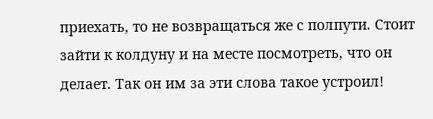приехать, то не возвращаться же с полпути. Стоит зайти к колдуну и на месте посмотреть, что он делает. Так он им за эти слова такое устроил!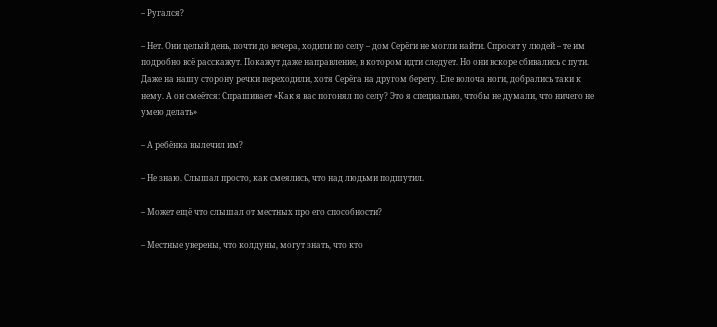– Ругался?

– Нет. Они целый день, почти до вечера, ходили по селу – дом Серёги не могли найти. Спросят у людей – те им подробно всё расскажут. Покажут даже направление, в котором идти следует. Но они вскоре сбивались с пути. Даже на нашу сторону речки переходили, хотя Серёга на другом берегу. Еле волоча ноги, добрались таки к нему. А он смеётся: Спрашивает «Как я вас погонял по селу? Это я специально, чтобы не думали, что ничего не умею делать»

– А ребёнка вылечил им?

– Не знаю. Слышал просто, как смеялись, что над людьми подшутил.

– Может ещё что слышал от местных про его способности?

– Местные уверены, что колдуны, могут знать, что кто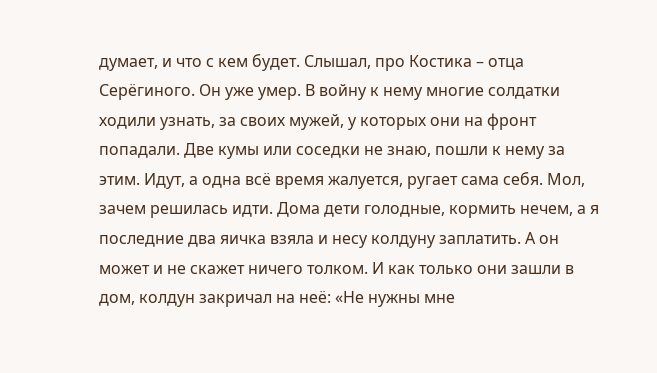думает, и что с кем будет. Слышал, про Костика – отца Серёгиного. Он уже умер. В войну к нему многие солдатки ходили узнать, за своих мужей, у которых они на фронт попадали. Две кумы или соседки не знаю, пошли к нему за этим. Идут, а одна всё время жалуется, ругает сама себя. Мол, зачем решилась идти. Дома дети голодные, кормить нечем, а я последние два яичка взяла и несу колдуну заплатить. А он может и не скажет ничего толком. И как только они зашли в дом, колдун закричал на неё: «Не нужны мне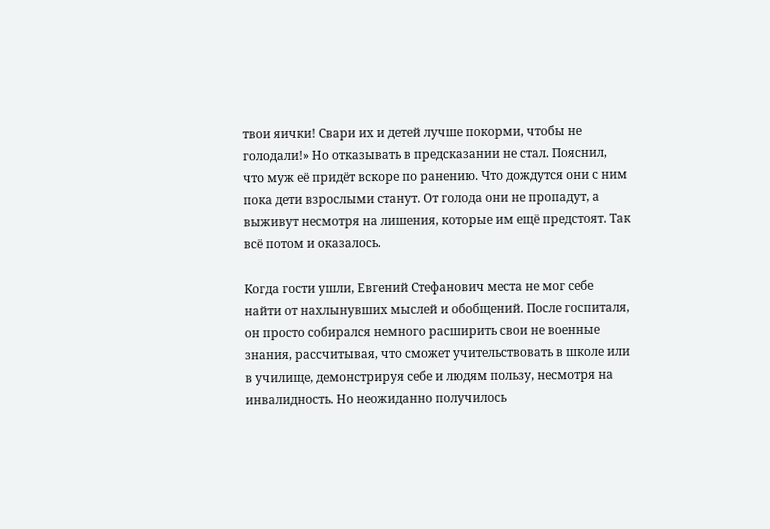твои яички! Свари их и детей лучше покорми, чтобы не голодали!» Но отказывать в предсказании не стал. Пояснил, что муж её придёт вскоре по ранению. Что дождутся они с ним пока дети взрослыми станут. От голода они не пропадут, а выживут несмотря на лишения, которые им ещё предстоят. Так всё потом и оказалось.

Когда гости ушли, Евгений Стефанович места не мог себе найти от нахлынувших мыслей и обобщений. После госпиталя, он просто собирался немного расширить свои не военные знания, рассчитывая, что сможет учительствовать в школе или в училище, демонстрируя себе и людям пользу, несмотря на инвалидность. Но неожиданно получилось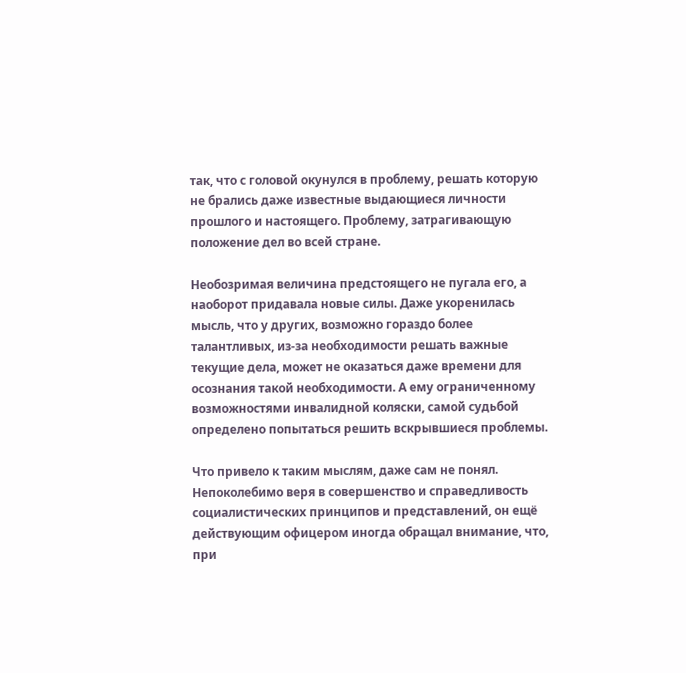так, что с головой окунулся в проблему, решать которую не брались даже известные выдающиеся личности прошлого и настоящего. Проблему, затрагивающую положение дел во всей стране.

Необозримая величина предстоящего не пугала его, а наоборот придавала новые силы. Даже укоренилась мысль, что у других, возможно гораздо более талантливых, из-за необходимости решать важные текущие дела, может не оказаться даже времени для осознания такой необходимости. А ему ограниченному возможностями инвалидной коляски, самой судьбой определено попытаться решить вскрывшиеся проблемы.

Что привело к таким мыслям, даже сам не понял. Непоколебимо веря в совершенство и справедливость социалистических принципов и представлений, он ещё действующим офицером иногда обращал внимание, что, при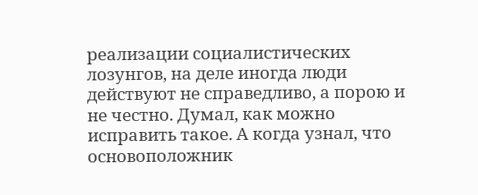реализации социалистических лозунгов, на деле иногда люди действуют не справедливо, а порою и не честно. Думал, как можно исправить такое. А когда узнал, что основоположник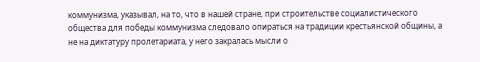коммунизма, указывал, на то, что в нашей стране, при строительстве социалистического общества для победы коммунизма следовало опираться на традиции крестьянской общины, а не на диктатуру пролетариата, у него закралась мысли о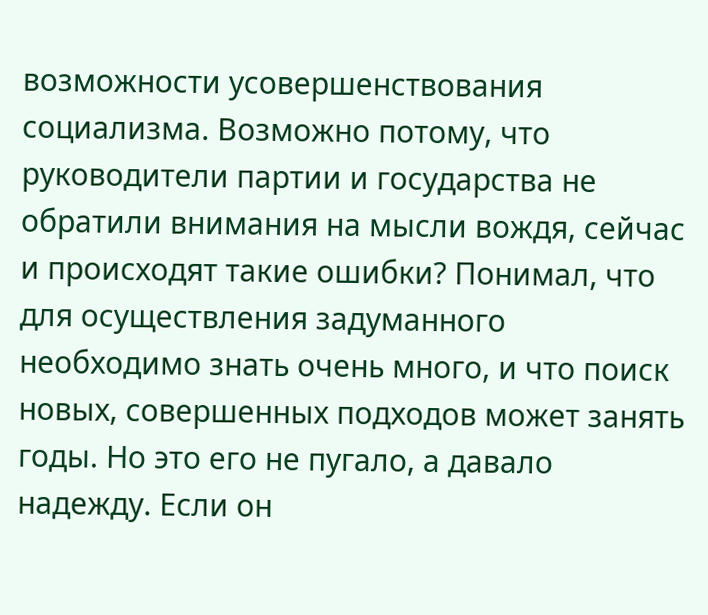возможности усовершенствования социализма. Возможно потому, что руководители партии и государства не обратили внимания на мысли вождя, сейчас и происходят такие ошибки? Понимал, что для осуществления задуманного необходимо знать очень много, и что поиск новых, совершенных подходов может занять годы. Но это его не пугало, а давало надежду. Если он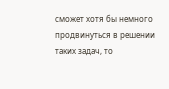сможет хотя бы немного продвинуться в решении таких задач, то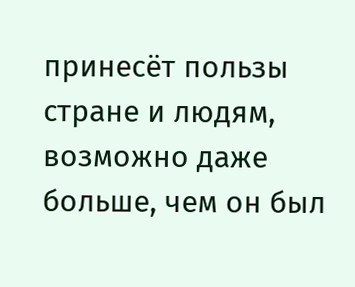принесёт пользы стране и людям, возможно даже больше, чем он был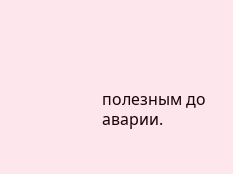полезным до аварии.